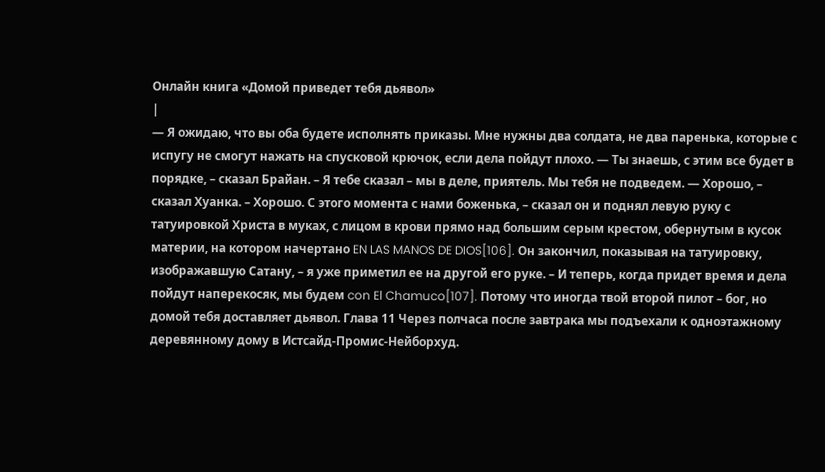Онлайн книга «Домой приведет тебя дьявол»
|
— Я ожидаю, что вы оба будете исполнять приказы. Мне нужны два солдата, не два паренька, которые с испугу не смогут нажать на спусковой крючок, если дела пойдут плохо. — Ты знаешь, с этим все будет в порядке, – сказал Брайан. – Я тебе сказал – мы в деле, приятель. Мы тебя не подведем. — Хорошо, – сказал Хуанка. – Хорошо. С этого момента с нами боженька, – сказал он и поднял левую руку с татуировкой Христа в муках, с лицом в крови прямо над большим серым крестом, обернутым в кусок материи, на котором начертано EN LAS MANOS DE DIOS[106]. Он закончил, показывая на татуировку, изображавшую Сатану, – я уже приметил ее на другой его руке. – И теперь, когда придет время и дела пойдут наперекосяк, мы будем con El Chamuco[107]. Потому что иногда твой второй пилот – бог, но домой тебя доставляет дьявол. Глава 11 Через полчаса после завтрака мы подъехали к одноэтажному деревянному дому в Истсайд-Промис-Нейборхуд.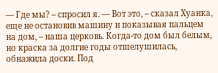— Где мы? – спросил я. — Вот это, – сказал Хуанка, еще не остановив машину и показывая пальцем на дом, – наша церковь. Когда-то дом был белым, но краска за долгие годы отшелушилась, обнажила доски. Под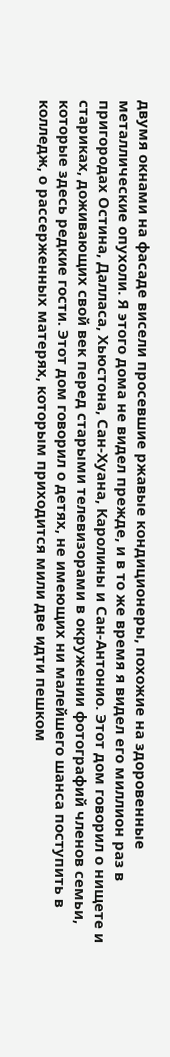двумя окнами на фасаде висели просевшие ржавые кондиционеры, похожие на здоровенные металлические опухоли. Я этого дома не видел прежде, и в то же время я видел его миллион раз в пригородах Остина, Далласа, Хьюстона, Сан-Хуана, Каролины и Сан-Антонио. Этот дом говорил о нищете и стариках, доживающих свой век перед старыми телевизорами в окружении фотографий членов семьи, которые здесь редкие гости. Этот дом говорил о детях, не имеющих ни малейшего шанса поступить в колледж, о рассерженных матерях, которым приходится мили две идти пешком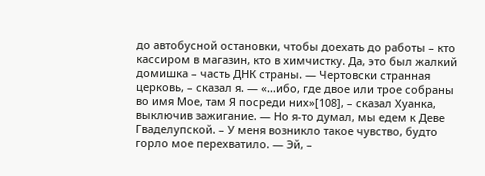до автобусной остановки, чтобы доехать до работы – кто кассиром в магазин, кто в химчистку. Да, это был жалкий домишка – часть ДНК страны. — Чертовски странная церковь, – сказал я. — «…ибо, где двое или трое собраны во имя Мое, там Я посреди них»[108], – сказал Хуанка, выключив зажигание. — Но я-то думал, мы едем к Деве Гваделупской. – У меня возникло такое чувство, будто горло мое перехватило. — Эй, –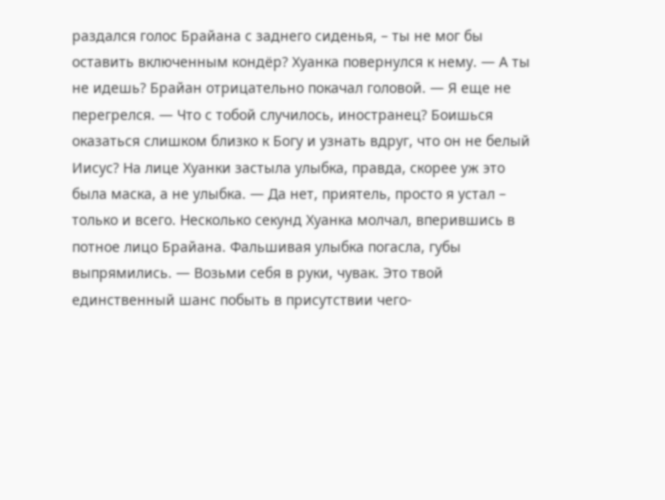раздался голос Брайана с заднего сиденья, – ты не мог бы оставить включенным кондёр? Хуанка повернулся к нему. — А ты не идешь? Брайан отрицательно покачал головой. — Я еще не перегрелся. — Что с тобой случилось, иностранец? Боишься оказаться слишком близко к Богу и узнать вдруг, что он не белый Иисус? На лице Хуанки застыла улыбка, правда, скорее уж это была маска, а не улыбка. — Да нет, приятель, просто я устал – только и всего. Несколько секунд Хуанка молчал, вперившись в потное лицо Брайана. Фальшивая улыбка погасла, губы выпрямились. — Возьми себя в руки, чувак. Это твой единственный шанс побыть в присутствии чего-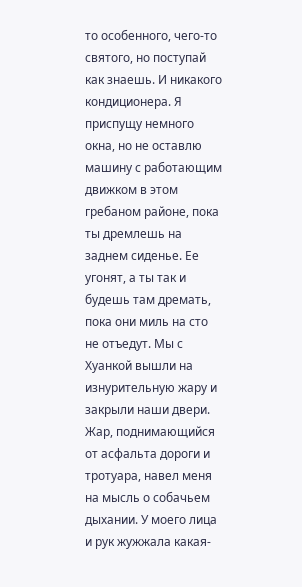то особенного, чего-то святого, но поступай как знаешь. И никакого кондиционера. Я приспущу немного окна, но не оставлю машину с работающим движком в этом гребаном районе, пока ты дремлешь на заднем сиденье. Ее угонят, а ты так и будешь там дремать, пока они миль на сто не отъедут. Мы с Хуанкой вышли на изнурительную жару и закрыли наши двери. Жар, поднимающийся от асфальта дороги и тротуара, навел меня на мысль о собачьем дыхании. У моего лица и рук жужжала какая-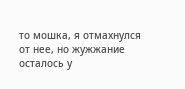то мошка, я отмахнулся от нее, но жужжание осталось у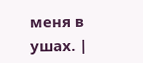меня в ушах. |